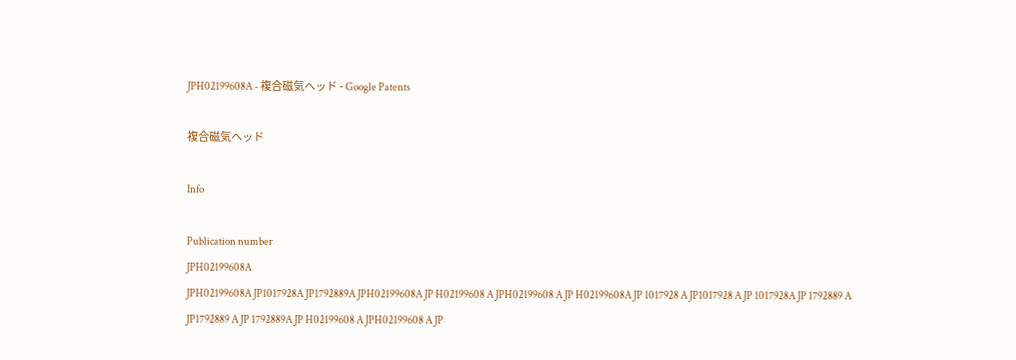JPH02199608A - 複合磁気ヘッド - Google Patents

複合磁気ヘッド

Info

Publication number
JPH02199608A
JPH02199608A JP1017928A JP1792889A JPH02199608A JP H02199608 A JPH02199608 A JP H02199608A JP 1017928 A JP1017928 A JP 1017928A JP 1792889 A JP1792889 A JP 1792889A JP H02199608 A JPH02199608 A JP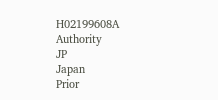H02199608A
Authority
JP
Japan
Prior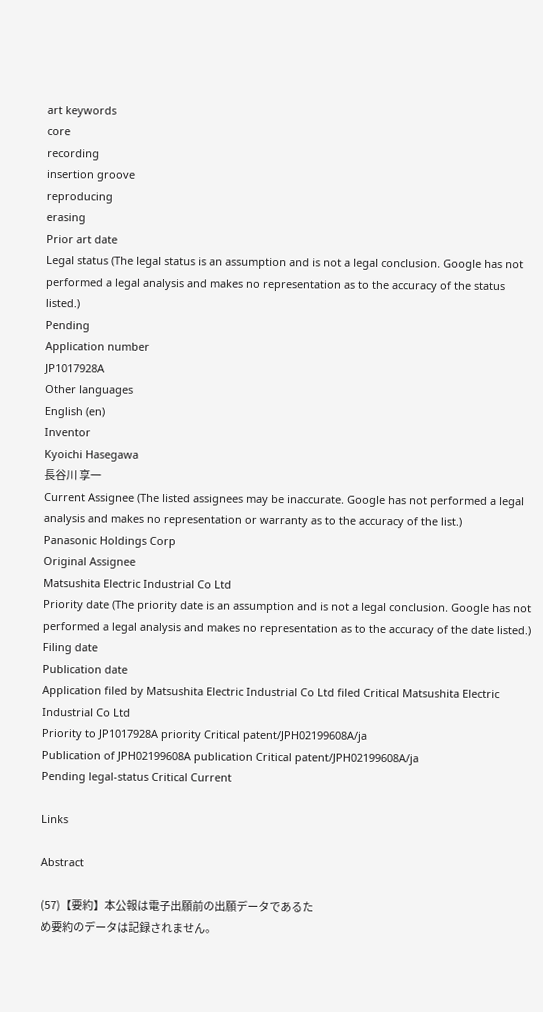art keywords
core
recording
insertion groove
reproducing
erasing
Prior art date
Legal status (The legal status is an assumption and is not a legal conclusion. Google has not performed a legal analysis and makes no representation as to the accuracy of the status listed.)
Pending
Application number
JP1017928A
Other languages
English (en)
Inventor
Kyoichi Hasegawa
長谷川 享一
Current Assignee (The listed assignees may be inaccurate. Google has not performed a legal analysis and makes no representation or warranty as to the accuracy of the list.)
Panasonic Holdings Corp
Original Assignee
Matsushita Electric Industrial Co Ltd
Priority date (The priority date is an assumption and is not a legal conclusion. Google has not performed a legal analysis and makes no representation as to the accuracy of the date listed.)
Filing date
Publication date
Application filed by Matsushita Electric Industrial Co Ltd filed Critical Matsushita Electric Industrial Co Ltd
Priority to JP1017928A priority Critical patent/JPH02199608A/ja
Publication of JPH02199608A publication Critical patent/JPH02199608A/ja
Pending legal-status Critical Current

Links

Abstract

(57)【要約】本公報は電子出願前の出願データであるた
め要約のデータは記録されません。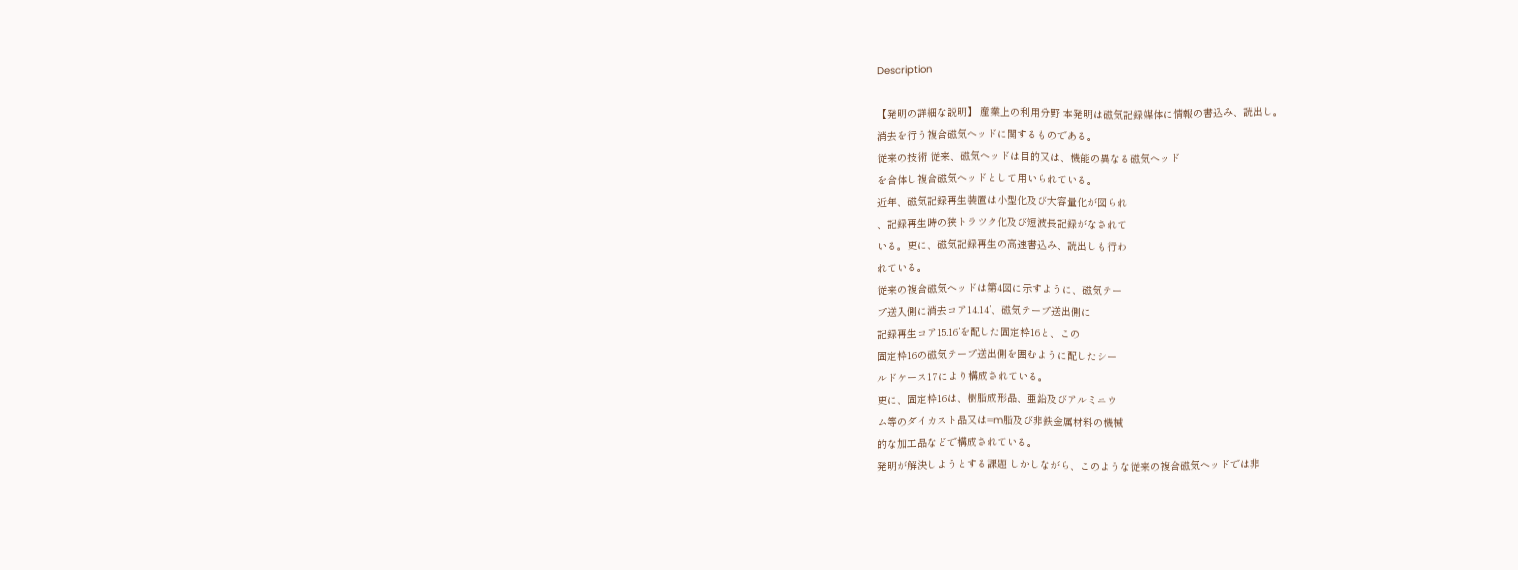Description

【発明の詳細な説明】 産業上の利用分野 本発明は磁気記録媒体に情報の書込み、読出し。
消去を行う複合磁気ヘッドに関するものである。
従来の技術 従来、磁気ヘッドは目的又は、機能の異なる磁気ヘッド
を合体し複合磁気ヘッドとして用いられている。
近年、磁気記録再生装置は小型化及び大容量化が図られ
、記録再生時の狭トラツク化及び短波長記録がなされて
いる。更に、磁気記録再生の高速書込み、読出しも行わ
れている。
従来の複合磁気ヘッドは第4図に示すように、磁気テー
プ送入側に消去コア14.14’、磁気テープ送出側に
記録再生コア15.16’を配した固定枠16と、この
固定枠16の磁気テープ送出側を囲むように配したシー
ルドケース17により構成されている。
更に、固定枠16は、樹脂成形品、亜鉛及びアルミニウ
ム等のダイカスト品又は=m脂及び非鉄金属材料の機械
的な加工品などで構成されている。
発明が解決しようとする課題 しかしながら、このような従来の複合磁気ヘッドでは非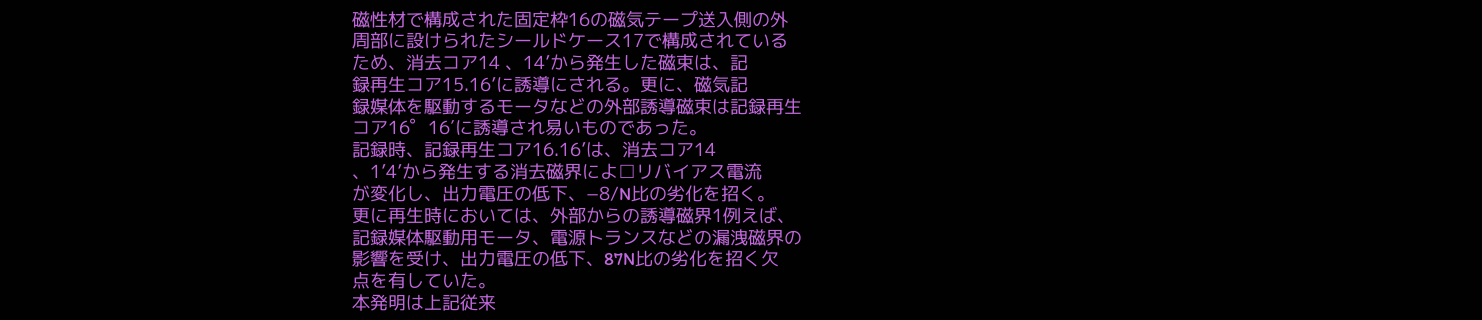磁性材で構成された固定枠16の磁気テープ送入側の外
周部に設けられたシールドケース17で構成されている
ため、消去コア14 、14’から発生した磁束は、記
録再生コア15.16’に誘導にされる。更に、磁気記
録媒体を駆動するモータなどの外部誘導磁束は記録再生
コア16゜16′に誘導され易いものであった。
記録時、記録再生コア16.16’は、消去コア14
、1’4’から発生する消去磁界によ□リバイアス電流
が変化し、出力電圧の低下、−8/N比の劣化を招く。
更に再生時においては、外部からの誘導磁界1例えば、
記録媒体駆動用モータ、電源トランスなどの漏洩磁界の
影響を受け、出力電圧の低下、87N比の劣化を招く欠
点を有していた。
本発明は上記従来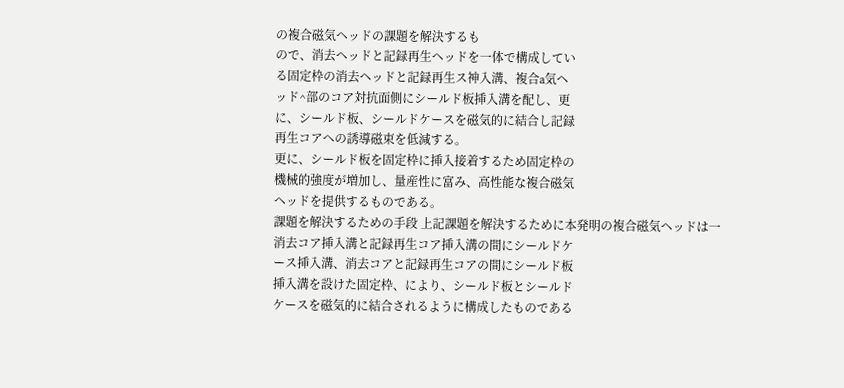の複合磁気ヘッドの課題を解決するも
ので、消去ヘッドと記録再生ヘッドを一体で構成してい
る固定枠の消去ヘッドと記録再生ス神入溝、複合a気ヘ
ッド^部のコア対抗面側にシールド板挿入溝を配し、更
に、シールド板、シールドケースを磁気的に結合し記録
再生コアへの誘導磁束を低減する。
更に、シールド板を固定枠に挿入接着するため固定枠の
機械的強度が増加し、量産性に富み、高性能な複合磁気
ヘッドを提供するものである。
課題を解決するための手段 上記課題を解決するために本発明の複合磁気ヘッドは一
消去コア挿入溝と記録再生コア挿入溝の間にシールドケ
ース挿入溝、消去コアと記録再生コアの間にシールド板
挿入溝を設けた固定枠、により、シールド板とシールド
ケースを磁気的に結合されるように構成したものである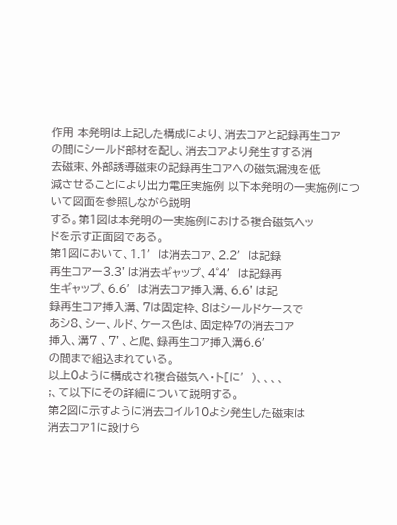作用 本発明は上記した構成により、消去コアと記録再生コア
の間にシールド部材を配し、消去コアより発生すする消
去磁束、外部誘導磁束の記録再生コアへの磁気漏洩を低
減させることにより出力電圧実施例 以下本発明の一実施例について図面を参照しながら説明
する。第1図は本発明の一実施例における複合磁気ヘッ
ドを示す正面図である。
第1図において、1.1′は消去コア、2.2′は記録
再生コアー3.3’は消去ギャップ、4゜4′は記録再
生ギャップ、6.6′は消去コア挿入溝、6.6’は記
録再生コア挿入溝、7は固定枠、8はシールドケースで
あシ8、シー、ルド、ケース色は、固定枠7の消去コア
挿入、溝7 、7’、と爬、録再生コア挿入溝6.6′
の間まで組込まれている。
以上0ように構成され複合磁気へ・ト[に′)、、、、
;、て以下にその詳細について説明する。
第2図に示すように消去コイル10よシ発生した磁束は
消去コア1に設けら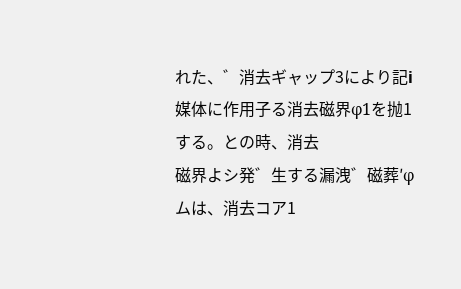れた、゛消去ギャップ3により記i
媒体に作用子る消去磁界φ1を抛1する。との時、消去
磁界よシ発゛生する漏洩゛磁葬′φムは、消去コア1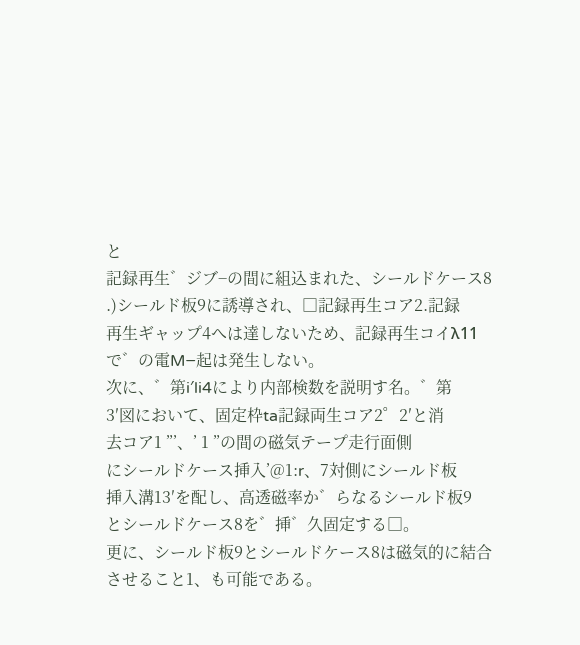と
記録再生゛ジブ−の間に組込まれた、シールドケース8
.)シールド板9に誘導され、□記録再生コア2.記録
再生ギャップ4へは達しないため、記録再生コイλ11
で゛の電M−起は発生しない。
次に、゛第i′li4により内部検数を説明す名。゛第
3′図において、固定枠ta記録両生コア2゜2′と消
去コア1 ”’、’ 1 ”の間の磁気テープ走行面側
にシールドケース挿入’@1:r、7対側にシールド板
挿入溝13′を配し、高透磁率か゛らなるシールド板9
とシールドケース8を゛挿゛久固定する□。
更に、シールド板9とシールドケース8は磁気的に結合
させること1、も可能である。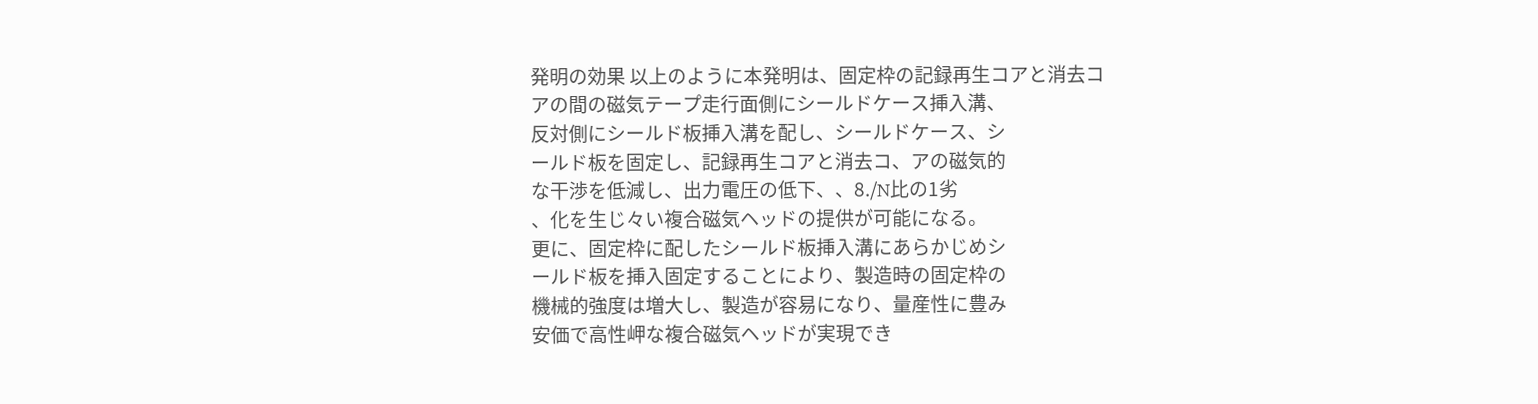発明の効果 以上のように本発明は、固定枠の記録再生コアと消去コ
アの間の磁気テープ走行面側にシールドケース挿入溝、
反対側にシールド板挿入溝を配し、シールドケース、シ
ールド板を固定し、記録再生コアと消去コ、アの磁気的
な干渉を低減し、出力電圧の低下、、8./N比の1劣
、化を生じ々い複合磁気ヘッドの提供が可能になる。
更に、固定枠に配したシールド板挿入溝にあらかじめシ
ールド板を挿入固定することにより、製造時の固定枠の
機械的強度は増大し、製造が容易になり、量産性に豊み
安価で高性岬な複合磁気ヘッドが実現でき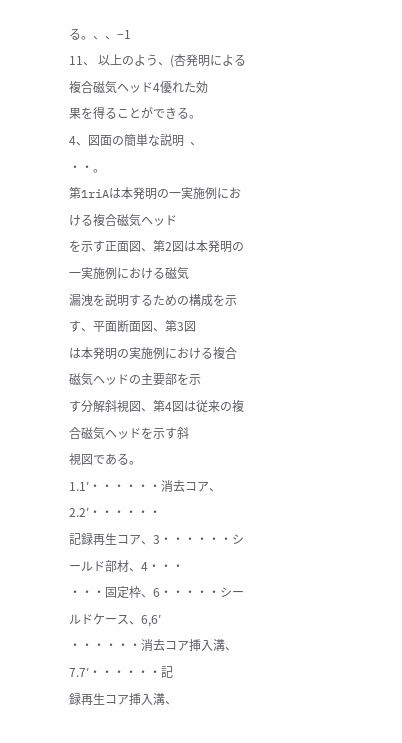る。、、−1
11、 以上のよう、(杏発明による複合磁気ヘッド4優れた効
果を得ることができる。
4、図面の簡単な説明  、     ・・。
第1riAは本発明の一実施例における複合磁気ヘッド
を示す正面図、第2図は本発明の一実施例における磁気
漏洩を説明するための構成を示す、平面断面図、第3図
は本発明の実施例における複合磁気ヘッドの主要部を示
す分解斜視図、第4図は従来の複合磁気ヘッドを示す斜
視図である。
1.1′・・・・・・消去コア、2.2′・・・・・・
記録再生コア、3・・・・・・シールド部材、4・・・
・・・固定枠、6・・・・・シールドケース、6,6′
・・・・・・消去コア挿入溝、7.7′・・・・・・記
録再生コア挿入溝、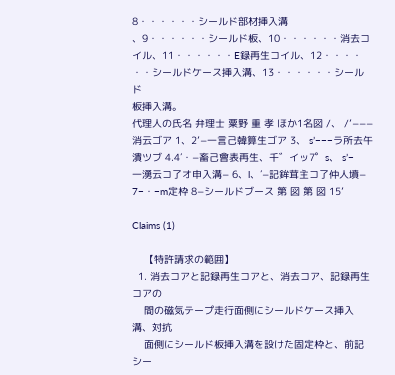8・・・・・・シールド部材挿入溝
、9・・・・・・シールド板、10・・・・・・消去コ
イル、11・・・・・・E録再生コイル、12・・・・
・・シールドケース挿入溝、13・・・・・・シールド
板挿入溝。
代理人の氏名 弁理士 粟野 重 孝 ほか1名図 /、 /’−−−消云ゴア 1、2’−一言己韓算生ゴア 3、 s’−−−ラ所去午潰ツブ 4.4′・−畜己會表再生、千゛イッ7゜s、 s’−
一湧云コ了オ申入溝− 6、l、′−記鉾茸主コ了仲人墳− 7−・−m定枠 8−シールドブース 第 図 第 図 15’

Claims (1)

    【特許請求の範囲】
  1. 消去コアと記録再生コアと、消去コア、記録再生コアの
    間の磁気テープ走行面側にシールドケース挿入溝、対抗
    面側にシールド板挿入溝を設けた固定枠と、前記シー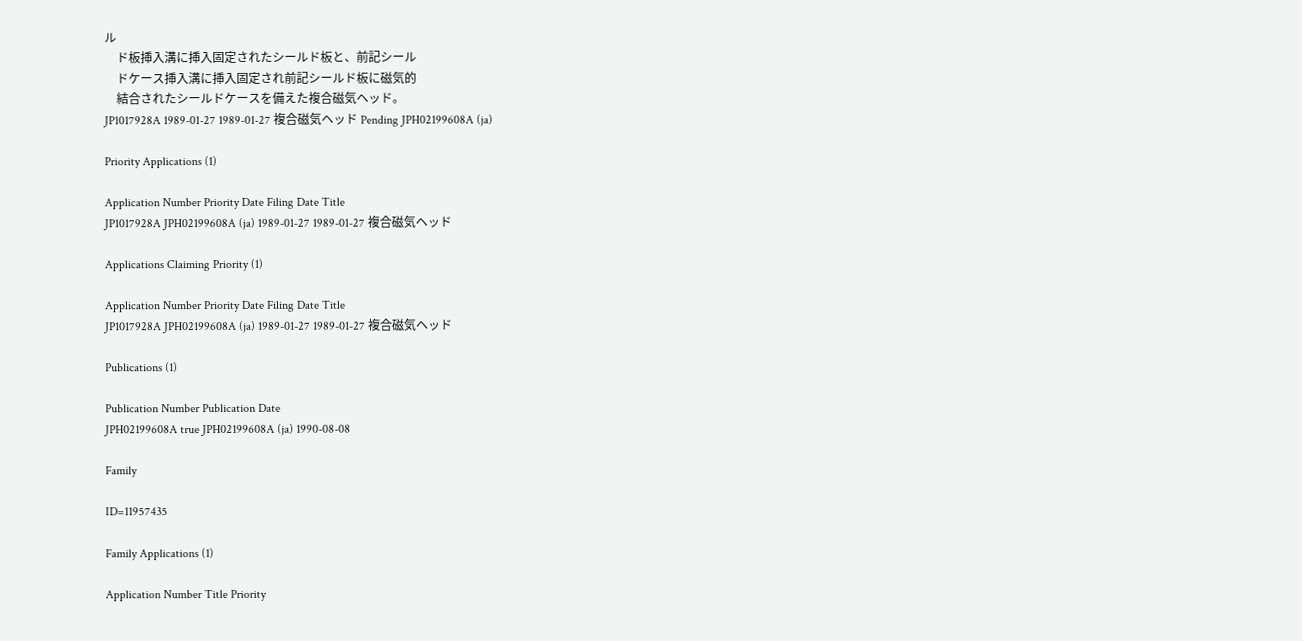ル
    ド板挿入溝に挿入固定されたシールド板と、前記シール
    ドケース挿入溝に挿入固定され前記シールド板に磁気的
    結合されたシールドケースを備えた複合磁気ヘッド。
JP1017928A 1989-01-27 1989-01-27 複合磁気ヘッド Pending JPH02199608A (ja)

Priority Applications (1)

Application Number Priority Date Filing Date Title
JP1017928A JPH02199608A (ja) 1989-01-27 1989-01-27 複合磁気ヘッド

Applications Claiming Priority (1)

Application Number Priority Date Filing Date Title
JP1017928A JPH02199608A (ja) 1989-01-27 1989-01-27 複合磁気ヘッド

Publications (1)

Publication Number Publication Date
JPH02199608A true JPH02199608A (ja) 1990-08-08

Family

ID=11957435

Family Applications (1)

Application Number Title Priority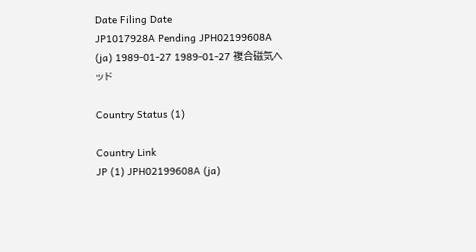Date Filing Date
JP1017928A Pending JPH02199608A (ja) 1989-01-27 1989-01-27 複合磁気ヘッド

Country Status (1)

Country Link
JP (1) JPH02199608A (ja)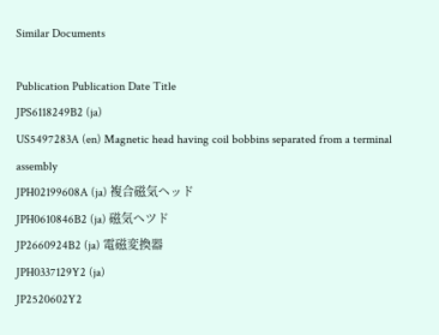Similar Documents

Publication Publication Date Title
JPS6118249B2 (ja)
US5497283A (en) Magnetic head having coil bobbins separated from a terminal assembly
JPH02199608A (ja) 複合磁気ヘッド
JPH0610846B2 (ja) 磁気ヘツド
JP2660924B2 (ja) 電磁変換器
JPH0337129Y2 (ja)
JP2520602Y2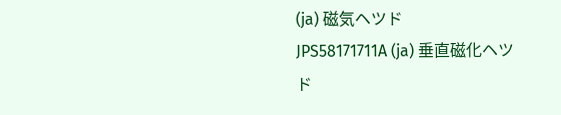(ja) 磁気ヘツド
JPS58171711A (ja) 垂直磁化ヘツド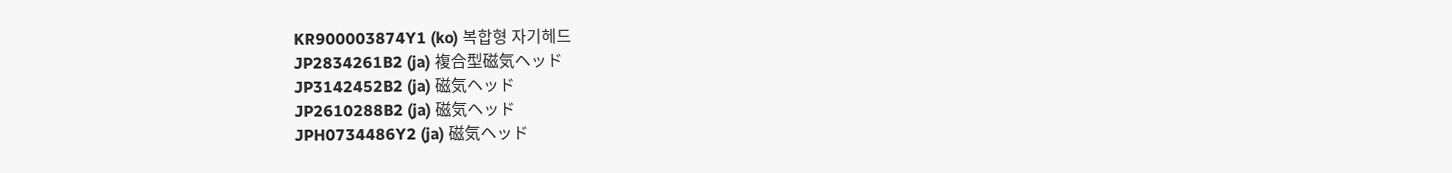KR900003874Y1 (ko) 복합형 자기헤드
JP2834261B2 (ja) 複合型磁気ヘッド
JP3142452B2 (ja) 磁気ヘッド
JP2610288B2 (ja) 磁気ヘッド
JPH0734486Y2 (ja) 磁気ヘッド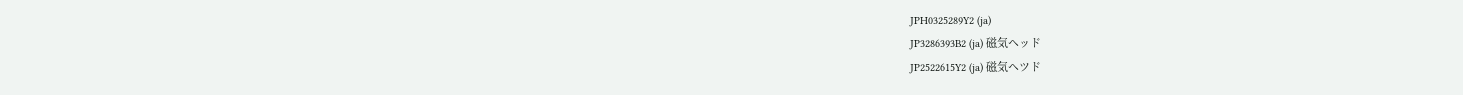JPH0325289Y2 (ja)
JP3286393B2 (ja) 磁気ヘッド
JP2522615Y2 (ja) 磁気ヘツド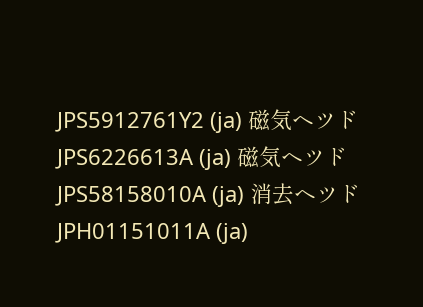JPS5912761Y2 (ja) 磁気ヘツド
JPS6226613A (ja) 磁気ヘツド
JPS58158010A (ja) 消去ヘツド
JPH01151011A (ja)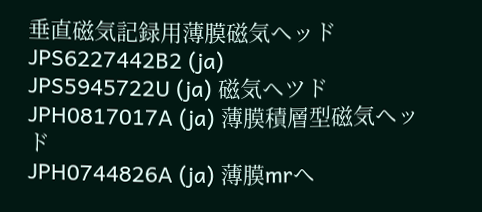垂直磁気記録用薄膜磁気ヘッド
JPS6227442B2 (ja)
JPS5945722U (ja) 磁気ヘツド
JPH0817017A (ja) 薄膜積層型磁気ヘッド
JPH0744826A (ja) 薄膜mrヘ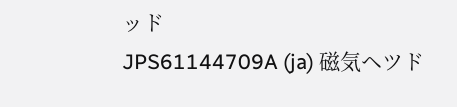ッド
JPS61144709A (ja) 磁気ヘツド